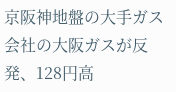京阪神地盤の大手ガス会社の大阪ガスが反発、128円高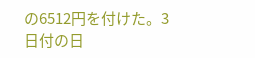の6512円を付けた。3日付の日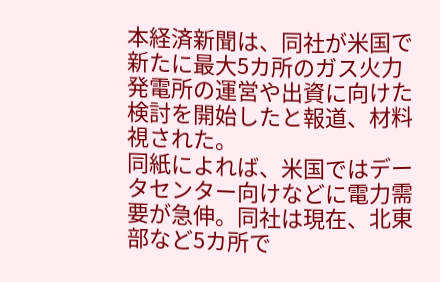本経済新聞は、同社が米国で新たに最大5カ所のガス火力発電所の運営や出資に向けた検討を開始したと報道、材料視された。
同紙によれば、米国ではデータセンター向けなどに電力需要が急伸。同社は現在、北東部など5カ所で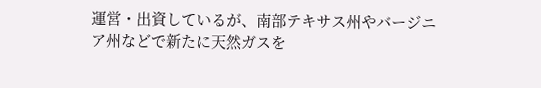運営・出資しているが、南部テキサス州やバージニア州などで新たに天然ガスを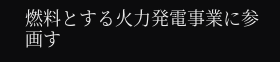燃料とする火力発電事業に参画す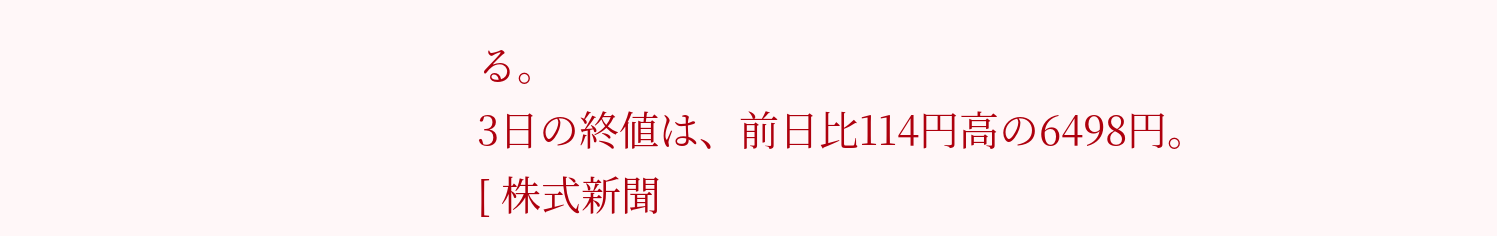る。
3日の終値は、前日比114円高の6498円。
[ 株式新聞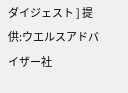ダイジェスト ] 提供:ウエルスアドバイザー社